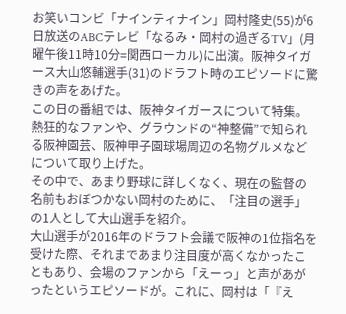お笑いコンビ「ナインティナイン」岡村隆史(55)が6日放送のABCテレビ「なるみ・岡村の過ぎるTV」(月曜午後11時10分=関西ローカル)に出演。阪神タイガース大山悠輔選手(31)のドラフト時のエピソードに驚きの声をあげた。
この日の番組では、阪神タイガースについて特集。熱狂的なファンや、グラウンドの“神整備”で知られる阪神園芸、阪神甲子園球場周辺の名物グルメなどについて取り上げた。
その中で、あまり野球に詳しくなく、現在の監督の名前もおぼつかない岡村のために、「注目の選手」の1人として大山選手を紹介。
大山選手が2016年のドラフト会議で阪神の1位指名を受けた際、それまであまり注目度が高くなかったこともあり、会場のファンから「えーっ」と声があがったというエピソードが。これに、岡村は「『え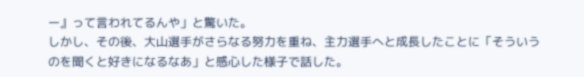ー』って言われてるんや」と驚いた。
しかし、その後、大山選手がさらなる努力を重ね、主力選手へと成長したことに「そういうのを聞くと好きになるなあ」と感心した様子で話した。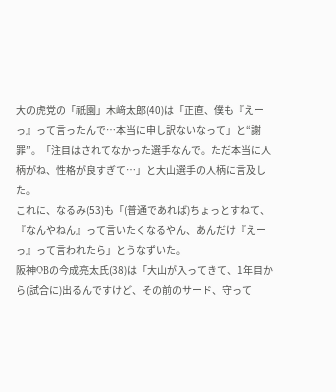大の虎党の「祇園」木﨑太郎(40)は「正直、僕も『えーっ』って言ったんで…本当に申し訳ないなって」と“謝罪”。「注目はされてなかった選手なんで。ただ本当に人柄がね、性格が良すぎて…」と大山選手の人柄に言及した。
これに、なるみ(53)も「(普通であれば)ちょっとすねて、『なんやねん』って言いたくなるやん、あんだけ『えーっ』って言われたら」とうなずいた。
阪神OBの今成亮太氏(38)は「大山が入ってきて、1年目から(試合に)出るんですけど、その前のサード、守って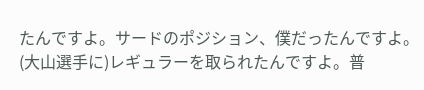たんですよ。サードのポジション、僕だったんですよ。(大山選手に)レギュラーを取られたんですよ。普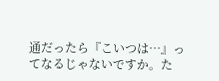通だったら『こいつは…』ってなるじゃないですか。た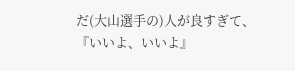だ(大山選手の)人が良すぎて、『いいよ、いいよ』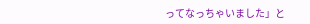ってなっちゃいました」と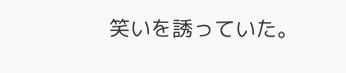笑いを誘っていた。